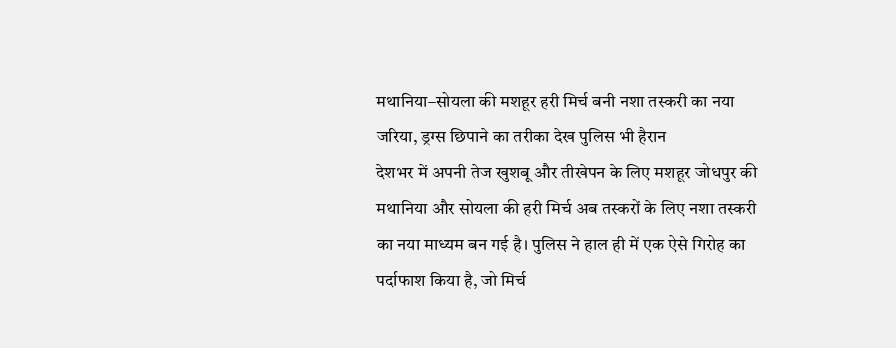मथानिया–सोयला की मशहूर हरी मिर्च बनी नशा तस्करी का नया जरिया, ड्रग्स छिपाने का तरीका देख पुलिस भी हैरान
देशभर में अपनी तेज खुशबू और तीखेपन के लिए मशहूर जोधपुर की मथानिया और सोयला की हरी मिर्च अब तस्करों के लिए नशा तस्करी का नया माध्यम बन गई है। पुलिस ने हाल ही में एक ऐसे गिरोह का पर्दाफाश किया है, जो मिर्च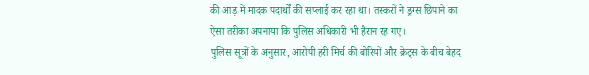की आड़ में मादक पदार्थों की सप्लाई कर रहा था। तस्करों ने ड्रग्स छिपाने का ऐसा तरीका अपनाया कि पुलिस अधिकारी भी हैरान रह गए।
पुलिस सूत्रों के अनुसार, आरोपी हरी मिर्च की बोरियों और क्रेट्स के बीच बेहद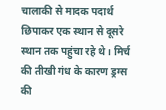चालाकी से मादक पदार्थ छिपाकर एक स्थान से दूसरे स्थान तक पहुंचा रहे थे। मिर्च की तीखी गंध के कारण ड्रग्स की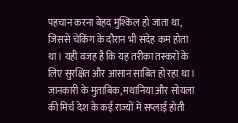पहचान करना बेहद मुश्किल हो जाता था, जिससे चेकिंग के दौरान भी संदेह कम होता था। यही वजह है कि यह तरीका तस्करों के लिए सुरक्षित और आसान साबित हो रहा था।
जानकारी के मुताबिक, मथानिया और सोयला की मिर्च देश के कई राज्यों में सप्लाई होती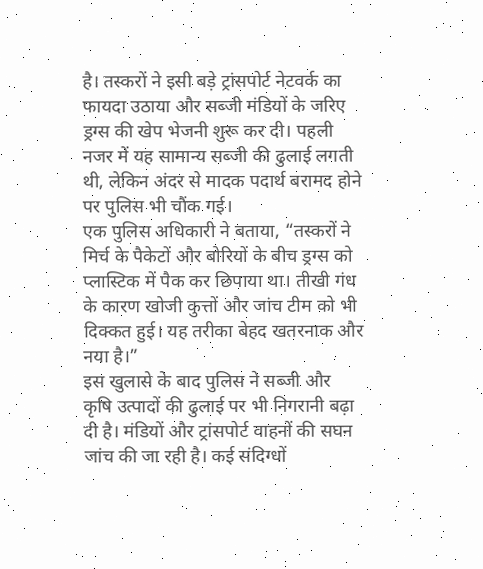है। तस्करों ने इसी बड़े ट्रांसपोर्ट नेटवर्क का फायदा उठाया और सब्जी मंडियों के जरिए ड्रग्स की खेप भेजनी शुरू कर दी। पहली नजर में यह सामान्य सब्जी की ढुलाई लगती थी, लेकिन अंदर से मादक पदार्थ बरामद होने पर पुलिस भी चौंक गई।
एक पुलिस अधिकारी ने बताया, “तस्करों ने मिर्च के पैकेटों और बोरियों के बीच ड्रग्स को प्लास्टिक में पैक कर छिपाया था। तीखी गंध के कारण खोजी कुत्तों और जांच टीम को भी दिक्कत हुई। यह तरीका बेहद खतरनाक और नया है।”
इस खुलासे के बाद पुलिस ने सब्जी और कृषि उत्पादों की ढुलाई पर भी निगरानी बढ़ा दी है। मंडियों और ट्रांसपोर्ट वाहनों की सघन जांच की जा रही है। कई संदिग्धों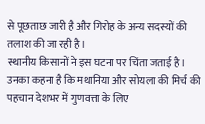से पूछताछ जारी है और गिरोह के अन्य सदस्यों की तलाश की जा रही है।
स्थानीय किसानों ने इस घटना पर चिंता जताई है। उनका कहना है कि मथानिया और सोयला की मिर्च की पहचान देशभर में गुणवत्ता के लिए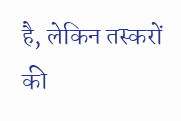है, लेकिन तस्करों की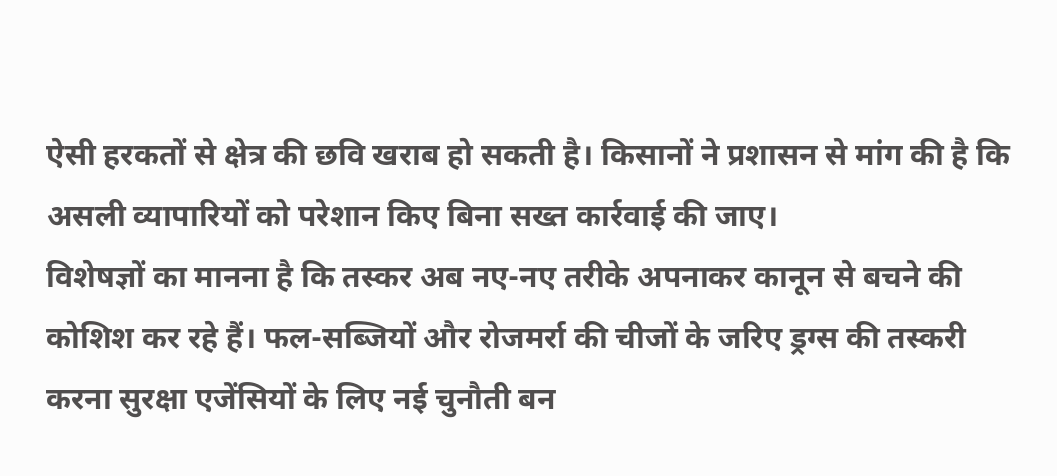ऐसी हरकतों से क्षेत्र की छवि खराब हो सकती है। किसानों ने प्रशासन से मांग की है कि असली व्यापारियों को परेशान किए बिना सख्त कार्रवाई की जाए।
विशेषज्ञों का मानना है कि तस्कर अब नए-नए तरीके अपनाकर कानून से बचने की कोशिश कर रहे हैं। फल-सब्जियों और रोजमर्रा की चीजों के जरिए ड्रग्स की तस्करी करना सुरक्षा एजेंसियों के लिए नई चुनौती बन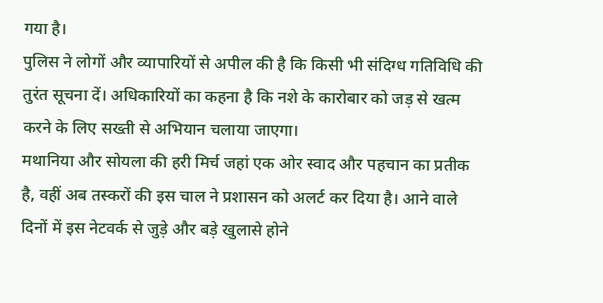गया है।
पुलिस ने लोगों और व्यापारियों से अपील की है कि किसी भी संदिग्ध गतिविधि की तुरंत सूचना दें। अधिकारियों का कहना है कि नशे के कारोबार को जड़ से खत्म करने के लिए सख्ती से अभियान चलाया जाएगा।
मथानिया और सोयला की हरी मिर्च जहां एक ओर स्वाद और पहचान का प्रतीक है, वहीं अब तस्करों की इस चाल ने प्रशासन को अलर्ट कर दिया है। आने वाले दिनों में इस नेटवर्क से जुड़े और बड़े खुलासे होने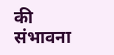की संभावना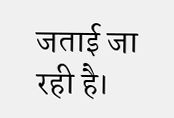जताई जा रही है।